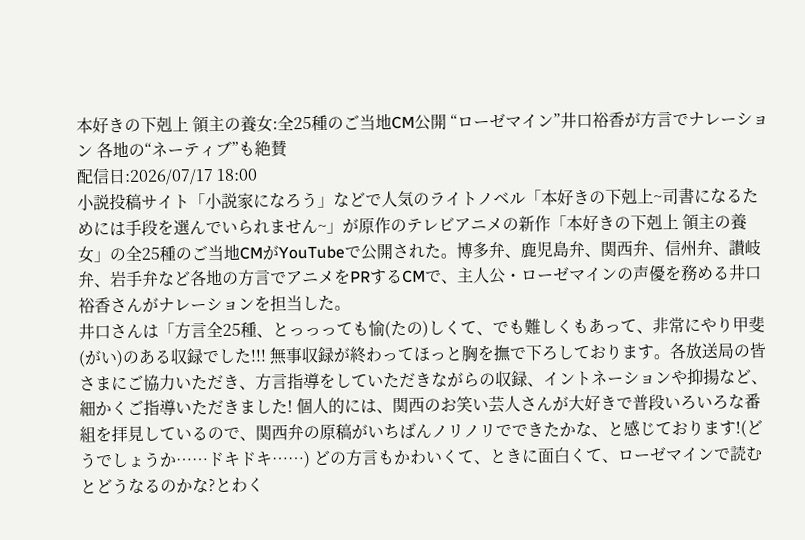本好きの下剋上 領主の養女:全25種のご当地CM公開 “ローゼマイン”井口裕香が方言でナレーション 各地の“ネーティブ”も絶賛
配信日:2026/07/17 18:00
小説投稿サイト「小説家になろう」などで人気のライトノベル「本好きの下剋上~司書になるためには手段を選んでいられません~」が原作のテレビアニメの新作「本好きの下剋上 領主の養女」の全25種のご当地CMがYouTubeで公開された。博多弁、鹿児島弁、関西弁、信州弁、讃岐弁、岩手弁など各地の方言でアニメをPRするCMで、主人公・ローゼマインの声優を務める井口裕香さんがナレーションを担当した。
井口さんは「方言全25種、とっっっても愉(たの)しくて、でも難しくもあって、非常にやり甲斐(がい)のある収録でした!!! 無事収録が終わってほっと胸を撫で下ろしております。各放送局の皆さまにご協力いただき、方言指導をしていただきながらの収録、イントネーションや抑揚など、細かくご指導いただきました! 個人的には、関西のお笑い芸人さんが大好きで普段いろいろな番組を拝見しているので、関西弁の原稿がいちばんノリノリでできたかな、と感じております!(どうでしょうか……ドキドキ……) どの方言もかわいくて、ときに面白くて、ローゼマインで読むとどうなるのかな?とわく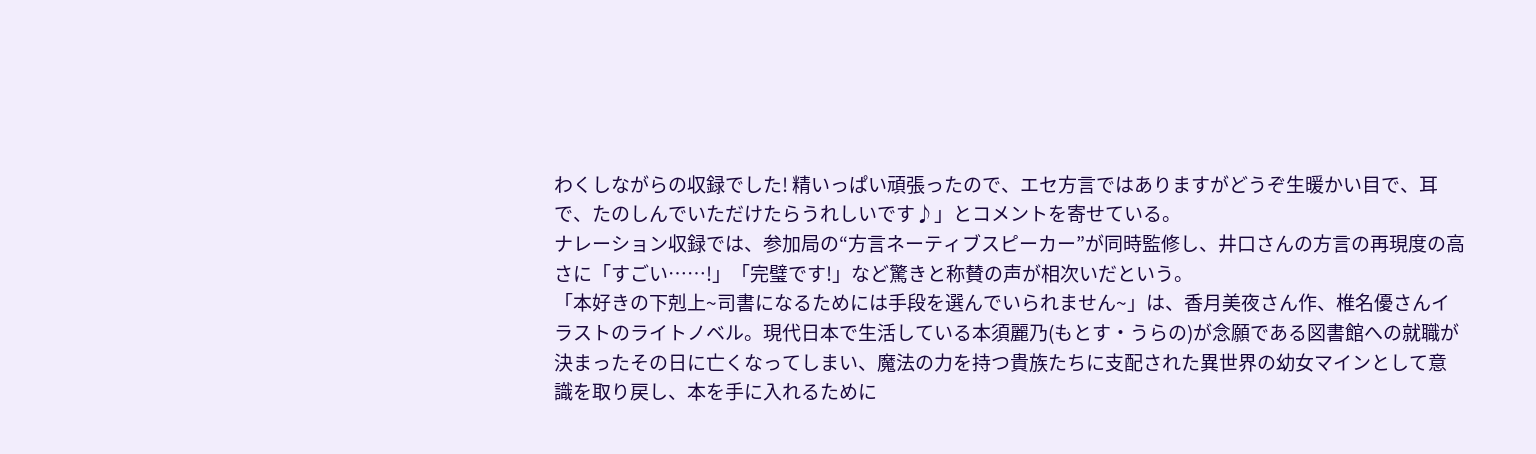わくしながらの収録でした! 精いっぱい頑張ったので、エセ方言ではありますがどうぞ生暖かい目で、耳で、たのしんでいただけたらうれしいです♪」とコメントを寄せている。
ナレーション収録では、参加局の“方言ネーティブスピーカー”が同時監修し、井口さんの方言の再現度の高さに「すごい……!」「完璧です!」など驚きと称賛の声が相次いだという。
「本好きの下剋上~司書になるためには手段を選んでいられません~」は、香月美夜さん作、椎名優さんイラストのライトノベル。現代日本で生活している本須麗乃(もとす・うらの)が念願である図書館への就職が決まったその日に亡くなってしまい、魔法の力を持つ貴族たちに支配された異世界の幼女マインとして意識を取り戻し、本を手に入れるために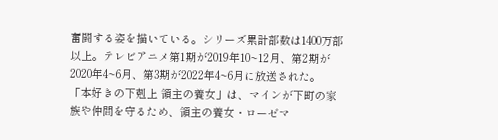奮闘する姿を描いている。シリーズ累計部数は1400万部以上。テレビアニメ第1期が2019年10~12月、第2期が2020年4~6月、第3期が2022年4~6月に放送された。
「本好きの下剋上 領主の養女」は、マインが下町の家族や仲間を守るため、領主の養女・ローゼマ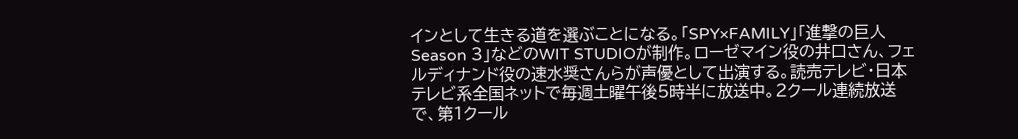インとして生きる道を選ぶことになる。「SPY×FAMILY」「進撃の巨人 Season 3」などのWIT STUDIOが制作。ローゼマイン役の井口さん、フェルディナンド役の速水奨さんらが声優として出演する。読売テレビ・日本テレビ系全国ネットで毎週土曜午後5時半に放送中。2クール連続放送で、第1クール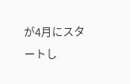が4月にスタートし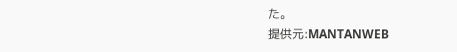た。
提供元:MANTANWEB